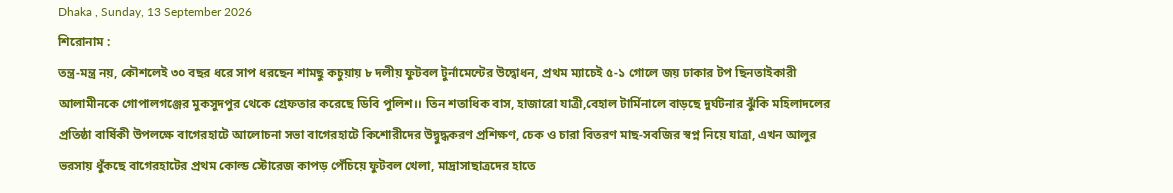Dhaka , Sunday, 13 September 2026
শিরোনাম :
তন্ত্র-মন্ত্র নয়, কৌশলেই ৩০ বছর ধরে সাপ ধরছেন শামছু কচুয়ায় ৮ দলীয় ফুটবল টুর্নামেন্টের উদ্বোধন, প্রথম ম্যাচেই ৫-১ গোলে জয় ঢাকার টপ ছিনতাইকারী আলামীনকে গোপালগঞ্জের মুকসুদপুর থেকে গ্রেফতার করেছে ডিবি পুলিশ।। তিন শতাধিক বাস, হাজারো যাত্রী,বেহাল টার্মিনালে বাড়ছে দুর্ঘটনার ঝুঁকি মহিলাদলের প্রতিষ্ঠা বার্ষিকী উপলক্ষে বাগেরহাটে আলোচনা সভা বাগেরহাটে কিশোরীদের উদ্বুদ্ধকরণ প্রশিক্ষণ, চেক ও চারা বিতরণ মাছ-সবজির স্বপ্ন নিয়ে যাত্রা, এখন আলুর ভরসায় ধুঁকছে বাগেরহাটের প্রথম কোল্ড স্টোরেজ কাপড় পেঁচিয়ে ফুটবল খেলা, মাদ্রাসাছাত্রদের হাতে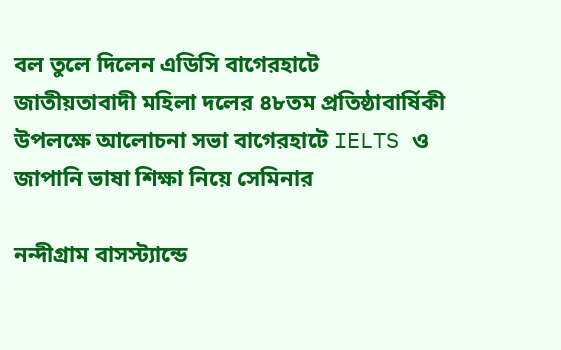বল তুলে দিলেন এডিসি বাগেরহাটে জাতীয়তাবাদী মহিলা দলের ৪৮তম প্রতিষ্ঠাবার্ষিকী উপলক্ষে আলোচনা সভা বাগেরহাটে IELTS ও জাপানি ভাষা শিক্ষা নিয়ে সেমিনার

নন্দীগ্রাম বাসস্ট্যান্ডে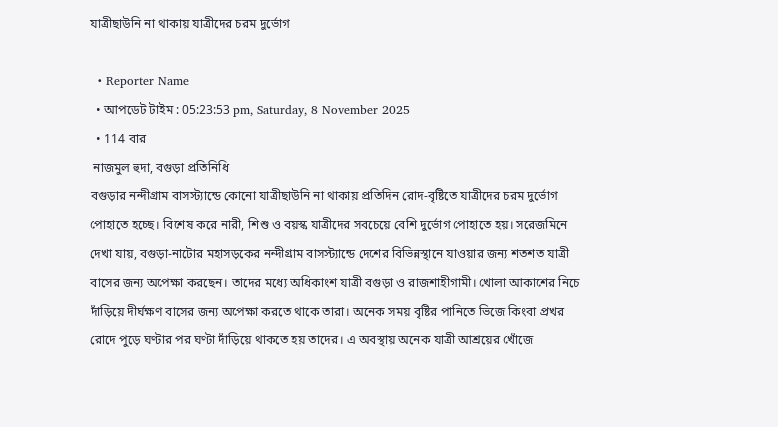যাত্রীছাউনি না থাকায় যাত্রীদের চরম দুর্ভোগ

  • Reporter Name
  • আপডেট টাইম : 05:23:53 pm, Saturday, 8 November 2025
  • 114 বার
 নাজমুল হুদা, বগুড়া প্রতিনিধি
বগুড়ার নন্দীগ্রাম বাসস্ট্যান্ডে কোনো যাত্রীছাউনি না থাকায় প্রতিদিন রোদ-বৃষ্টিতে যাত্রীদের চরম দুর্ভোগ পোহাতে হচ্ছে। বিশেষ করে নারী, শিশু ও বয়স্ক যাত্রীদের সবচেয়ে বেশি দুর্ভোগ পোহাতে হয়। সরেজমিনে দেখা যায়, বগুড়া-নাটোর মহাসড়কের নন্দীগ্রাম বাসস্ট্যান্ডে দেশের বিভিন্নস্থানে যাওয়ার জন্য শতশত যাত্রী বাসের জন্য অপেক্ষা করছেন। তাদের মধ্যে অধিকাংশ যাত্রী বগুড়া ও রাজশাহীগামী। খোলা আকাশের নিচে দাঁড়িয়ে দীর্ঘক্ষণ বাসের জন্য অপেক্ষা করতে থাকে তারা। অনেক সময় বৃষ্টির পানিতে ভিজে কিংবা প্রখর রোদে পুড়ে ঘণ্টার পর ঘণ্টা দাঁড়িয়ে থাকতে হয় তাদের। এ অবস্থায় অনেক যাত্রী আশ্রয়ের খোঁজে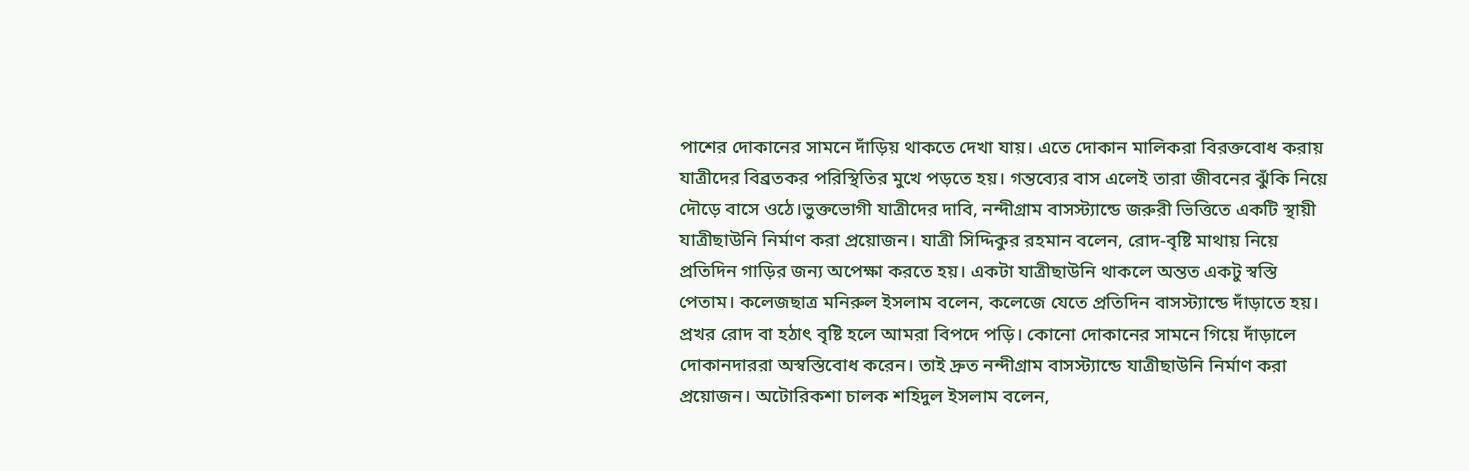পাশের দোকানের সামনে দাঁড়িয় থাকতে দেখা যায়। এতে দোকান মালিকরা বিরক্তবোধ করায় যাত্রীদের বিব্রতকর পরিস্থিতির মুখে পড়তে হয়। গন্তব্যের বাস এলেই তারা জীবনের ঝুঁকি নিয়ে দৌড়ে বাসে ওঠে।ভুক্তভোগী যাত্রীদের দাবি, নন্দীগ্রাম বাসস্ট্যান্ডে জরুরী ভিত্তিতে একটি স্থায়ী যাত্রীছাউনি নির্মাণ করা প্রয়োজন। যাত্রী সিদ্দিকুর রহমান বলেন, রোদ-বৃষ্টি মাথায় নিয়ে প্রতিদিন গাড়ির জন্য অপেক্ষা করতে হয়। একটা যাত্রীছাউনি থাকলে অন্তত একটু স্বস্তি পেতাম। কলেজছাত্র মনিরুল ইসলাম বলেন, কলেজে যেতে প্রতিদিন বাসস্ট্যান্ডে দাঁড়াতে হয়। প্রখর রোদ বা হঠাৎ বৃষ্টি হলে আমরা বিপদে পড়ি। কোনো দোকানের সামনে গিয়ে দাঁড়ালে দোকানদাররা অস্বস্তিবোধ করেন। তাই দ্রুত নন্দীগ্রাম বাসস্ট্যান্ডে যাত্রীছাউনি নির্মাণ করা প্রয়োজন। অটোরিকশা চালক শহিদুল ইসলাম বলেন,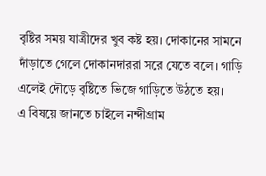বৃষ্টির সময় যাত্রীদের খুব কষ্ট হয়। দোকানের সামনে দাঁড়াতে গেলে দোকানদাররা সরে যেতে বলে। গাড়ি এলেই দৌড়ে বৃষ্টিতে ভিজে গাড়িতে উঠতে হয়।
এ বিষয়ে জানতে চাইলে নন্দীগ্রাম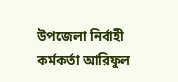উপজেলা নির্বাহী কর্মকর্তা আরিফুল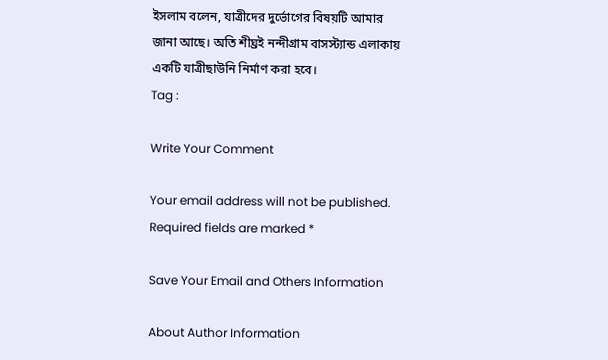ইসলাম বলেন, যাত্রীদের দুর্ভোগের বিষয়টি আমার জানা আছে। অতি শীঘ্রই নন্দীগ্রাম বাসস্ট্যান্ড এলাকায় একটি যাত্রীছাউনি নির্মাণ করা হবে।
Tag :

Write Your Comment

Your email address will not be published. Required fields are marked *

Save Your Email and Others Information

About Author Information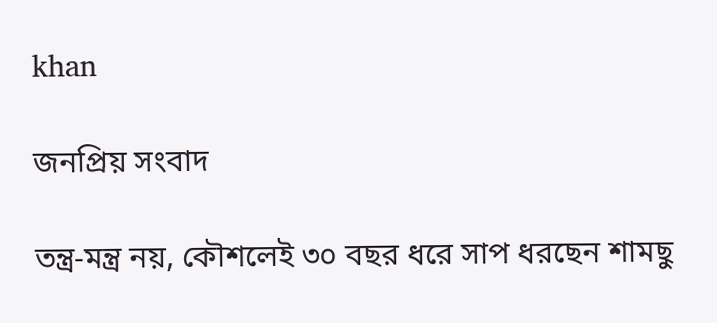khan

জনপ্রিয় সংবাদ

তন্ত্র-মন্ত্র নয়, কৌশলেই ৩০ বছর ধরে সাপ ধরছেন শামছু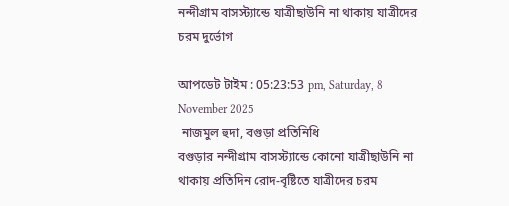নন্দীগ্রাম বাসস্ট্যান্ডে যাত্রীছাউনি না থাকায় যাত্রীদের চরম দুর্ভোগ

আপডেট টাইম : 05:23:53 pm, Saturday, 8 November 2025
 নাজমুল হুদা, বগুড়া প্রতিনিধি
বগুড়ার নন্দীগ্রাম বাসস্ট্যান্ডে কোনো যাত্রীছাউনি না থাকায় প্রতিদিন রোদ-বৃষ্টিতে যাত্রীদের চরম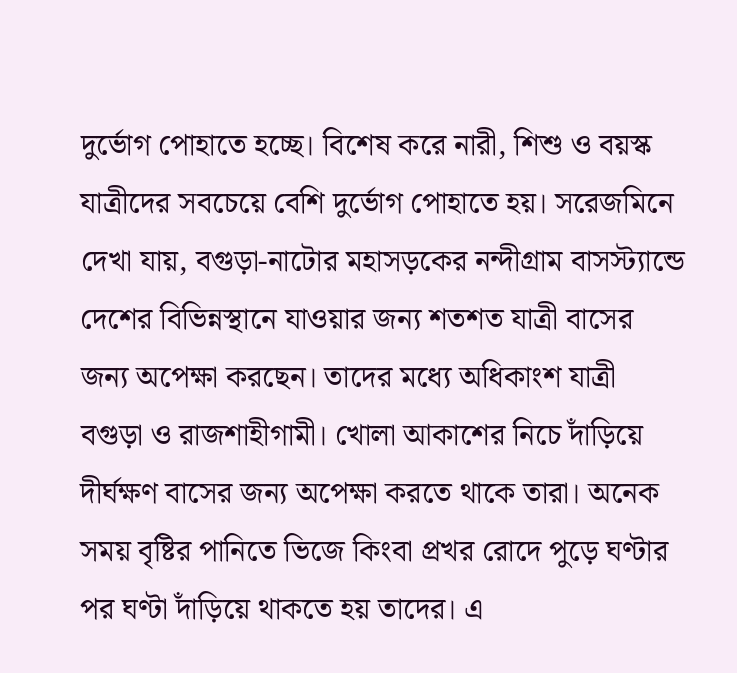দুর্ভোগ পোহাতে হচ্ছে। বিশেষ করে নারী, শিশু ও বয়স্ক যাত্রীদের সবচেয়ে বেশি দুর্ভোগ পোহাতে হয়। সরেজমিনে দেখা যায়, বগুড়া-নাটোর মহাসড়কের নন্দীগ্রাম বাসস্ট্যান্ডে দেশের বিভিন্নস্থানে যাওয়ার জন্য শতশত যাত্রী বাসের জন্য অপেক্ষা করছেন। তাদের মধ্যে অধিকাংশ যাত্রী বগুড়া ও রাজশাহীগামী। খোলা আকাশের নিচে দাঁড়িয়ে দীর্ঘক্ষণ বাসের জন্য অপেক্ষা করতে থাকে তারা। অনেক সময় বৃষ্টির পানিতে ভিজে কিংবা প্রখর রোদে পুড়ে ঘণ্টার পর ঘণ্টা দাঁড়িয়ে থাকতে হয় তাদের। এ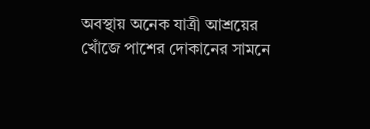অবস্থায় অনেক যাত্রী আশ্রয়ের খোঁজে পাশের দোকানের সামনে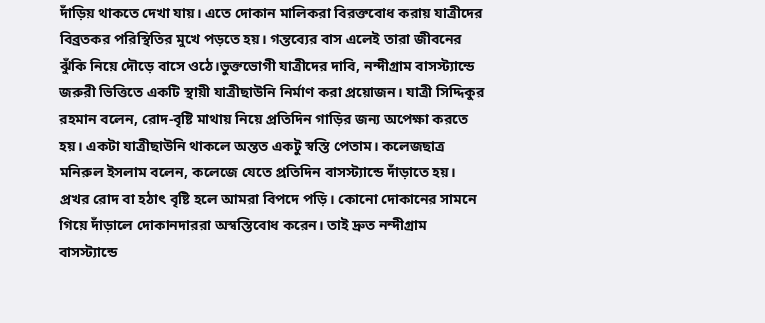দাঁড়িয় থাকতে দেখা যায়। এতে দোকান মালিকরা বিরক্তবোধ করায় যাত্রীদের বিব্রতকর পরিস্থিতির মুখে পড়তে হয়। গন্তব্যের বাস এলেই তারা জীবনের ঝুঁকি নিয়ে দৌড়ে বাসে ওঠে।ভুক্তভোগী যাত্রীদের দাবি, নন্দীগ্রাম বাসস্ট্যান্ডে জরুরী ভিত্তিতে একটি স্থায়ী যাত্রীছাউনি নির্মাণ করা প্রয়োজন। যাত্রী সিদ্দিকুর রহমান বলেন, রোদ-বৃষ্টি মাথায় নিয়ে প্রতিদিন গাড়ির জন্য অপেক্ষা করতে হয়। একটা যাত্রীছাউনি থাকলে অন্তত একটু স্বস্তি পেতাম। কলেজছাত্র মনিরুল ইসলাম বলেন, কলেজে যেতে প্রতিদিন বাসস্ট্যান্ডে দাঁড়াতে হয়। প্রখর রোদ বা হঠাৎ বৃষ্টি হলে আমরা বিপদে পড়ি। কোনো দোকানের সামনে গিয়ে দাঁড়ালে দোকানদাররা অস্বস্তিবোধ করেন। তাই দ্রুত নন্দীগ্রাম বাসস্ট্যান্ডে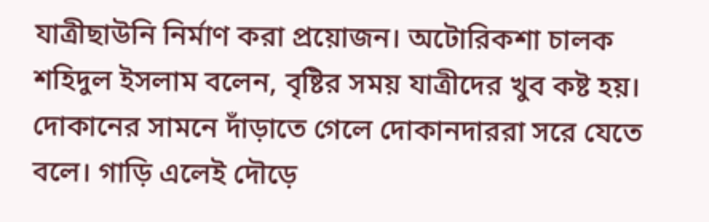যাত্রীছাউনি নির্মাণ করা প্রয়োজন। অটোরিকশা চালক শহিদুল ইসলাম বলেন, বৃষ্টির সময় যাত্রীদের খুব কষ্ট হয়। দোকানের সামনে দাঁড়াতে গেলে দোকানদাররা সরে যেতে বলে। গাড়ি এলেই দৌড়ে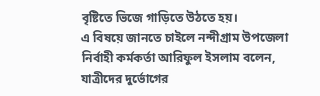বৃষ্টিতে ভিজে গাড়িতে উঠতে হয়।
এ বিষয়ে জানতে চাইলে নন্দীগ্রাম উপজেলা নির্বাহী কর্মকর্তা আরিফুল ইসলাম বলেন, যাত্রীদের দুর্ভোগের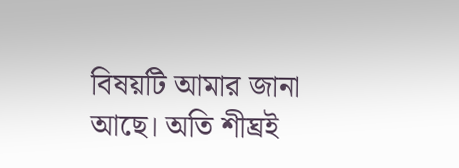বিষয়টি আমার জানা আছে। অতি শীঘ্রই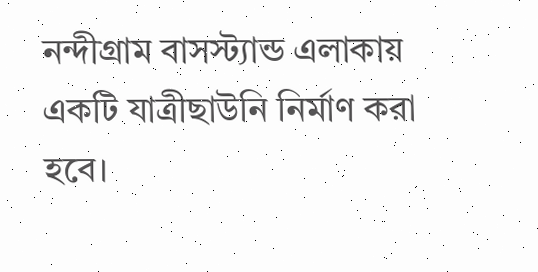নন্দীগ্রাম বাসস্ট্যান্ড এলাকায় একটি যাত্রীছাউনি নির্মাণ করা হবে।